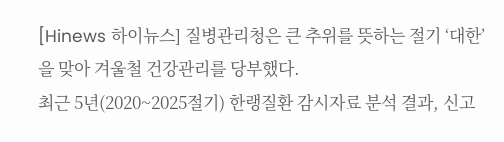[Hinews 하이뉴스] 질병관리청은 큰 추위를 뜻하는 절기 ‘대한’을 맞아 겨울철 건강관리를 당부했다.
최근 5년(2020~2025절기) 한랭질환 감시자료 분석 결과, 신고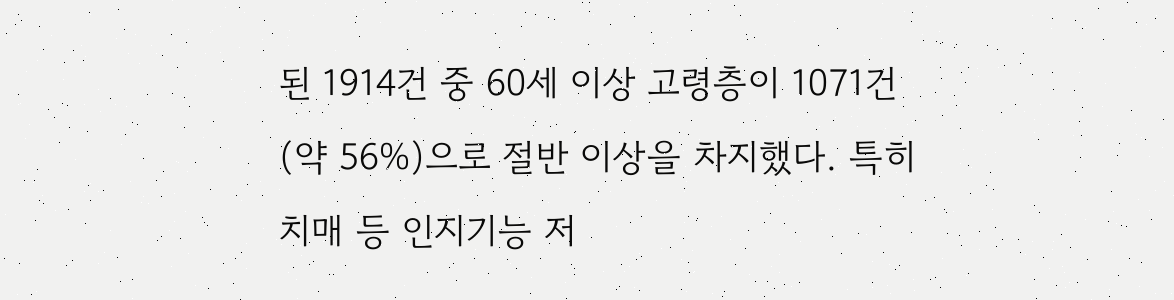된 1914건 중 60세 이상 고령층이 1071건(약 56%)으로 절반 이상을 차지했다. 특히 치매 등 인지기능 저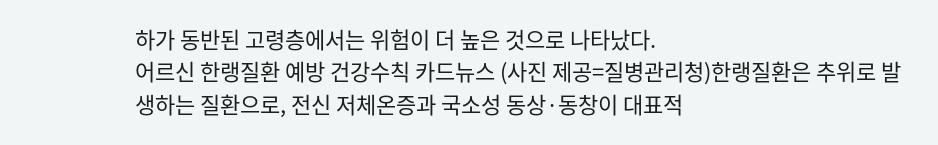하가 동반된 고령층에서는 위험이 더 높은 것으로 나타났다.
어르신 한랭질환 예방 건강수칙 카드뉴스 (사진 제공=질병관리청)한랭질환은 추위로 발생하는 질환으로, 전신 저체온증과 국소성 동상·동창이 대표적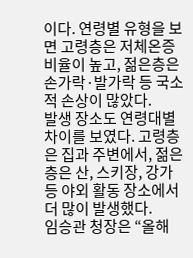이다. 연령별 유형을 보면 고령층은 저체온증 비율이 높고, 젊은층은 손가락·발가락 등 국소적 손상이 많았다.
발생 장소도 연령대별 차이를 보였다. 고령층은 집과 주변에서, 젊은층은 산, 스키장, 강가 등 야외 활동 장소에서 더 많이 발생했다.
임승관 청장은 “올해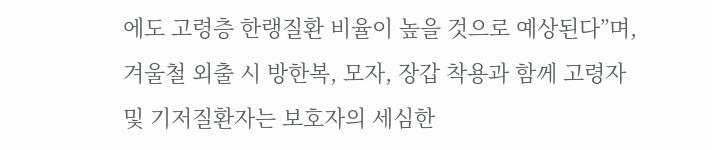에도 고령층 한랭질환 비율이 높을 것으로 예상된다”며, 겨울철 외출 시 방한복, 모자, 장갑 착용과 함께 고령자 및 기저질환자는 보호자의 세심한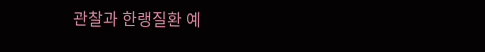관찰과 한랭질환 예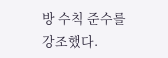방 수칙 준수를 강조했다.